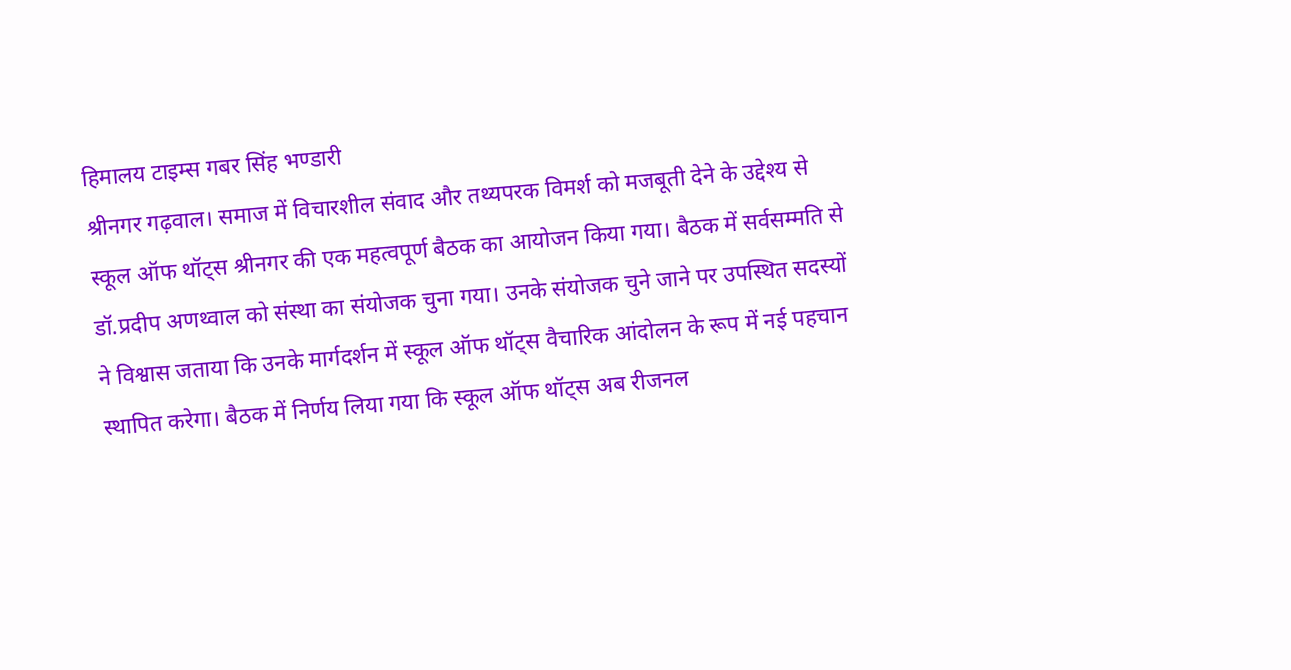हिमालय टाइम्स गबर सिंह भण्डारी
श्रीनगर गढ़वाल। समाज में विचारशील संवाद और तथ्यपरक विमर्श को मजबूती देने के उद्देश्य से स्कूल ऑफ थॉट्स श्रीनगर की एक महत्वपूर्ण बैठक का आयोजन किया गया। बैठक में सर्वसम्मति से डॉ.प्रदीप अणथ्वाल को संस्था का संयोजक चुना गया। उनके संयोजक चुने जाने पर उपस्थित सदस्यों ने विश्वास जताया कि उनके मार्गदर्शन में स्कूल ऑफ थॉट्स वैचारिक आंदोलन के रूप में नई पहचान स्थापित करेगा। बैठक में निर्णय लिया गया कि स्कूल ऑफ थॉट्स अब रीजनल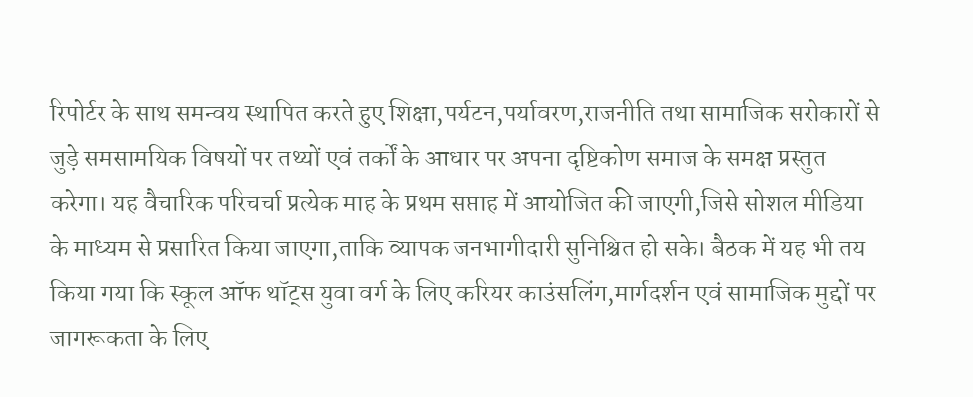रिपोर्टर के साथ समन्वय स्थापित करते हुए शिक्षा,पर्यटन,पर्यावरण,राजनीति तथा सामाजिक सरोकारों से जुड़े समसामयिक विषयों पर तथ्यों एवं तर्कों के आधार पर अपना दृष्टिकोण समाज के समक्ष प्रस्तुत करेगा। यह वैचारिक परिचर्चा प्रत्येक माह के प्रथम सप्ताह में आयोजित की जाएगी,जिसे सोशल मीडिया के माध्यम से प्रसारित किया जाएगा,ताकि व्यापक जनभागीदारी सुनिश्चित हो सके। बैठक में यह भी तय किया गया कि स्कूल ऑफ थॉट्स युवा वर्ग के लिए करियर काउंसलिंग,मार्गदर्शन एवं सामाजिक मुद्दों पर जागरूकता के लिए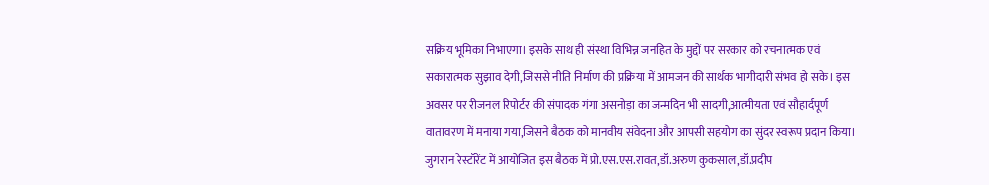सक्रिय भूमिका निभाएगा। इसके साथ ही संस्था विभिन्न जनहित के मुद्दों पर सरकार को रचनात्मक एवं सकारात्मक सुझाव देगी,जिससे नीति निर्माण की प्रक्रिया में आमजन की सार्थक भागीदारी संभव हो सके। इस अवसर पर रीजनल रिपोर्टर की संपादक गंगा असनोड़ा का जन्मदिन भी सादगी,आत्मीयता एवं सौहार्दपूर्ण वातावरण में मनाया गया,जिसने बैठक को मानवीय संवेदना और आपसी सहयोग का सुंदर स्वरूप प्रदान किया। जुगरान रेस्टॉरेंट में आयोजित इस बैठक में प्रो.एस.एस.रावत,डॉ.अरुण कुकसाल,डॉ.प्रदीप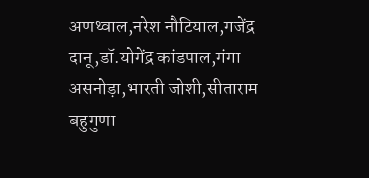अणथ्वाल,नरेश नौटियाल,गजेंद्र दानू,डॉ.योगेंद्र कांडपाल,गंगा असनोड़ा,भारती जोशी,सीताराम बहुगुणा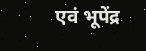एवं भूपेंद्र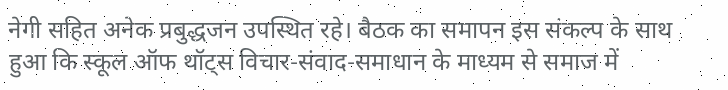नेगी सहित अनेक प्रबुद्धजन उपस्थित रहे। बैठक का समापन इस संकल्प के साथ हुआ कि स्कूल ऑफ थॉट्स विचार-संवाद-समाधान के माध्यम से समाज में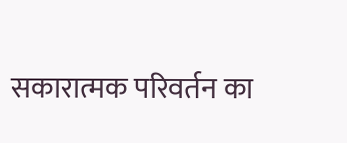सकारात्मक परिवर्तन का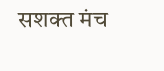सशक्त मंच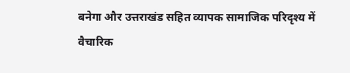बनेगा और उत्तराखंड सहित व्यापक सामाजिक परिदृश्य में वैचारिक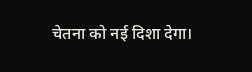चेतना को नई दिशा देगा।